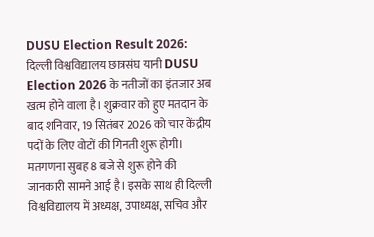DUSU Election Result 2026: दिल्ली विश्वविद्यालय छात्रसंघ यानी DUSU Election 2026 के नतीजों का इंतजार अब खत्म होने वाला है। शुक्रवार को हुए मतदान के बाद शनिवार, 19 सितंबर 2026 को चार केंद्रीय पदों के लिए वोटों की गिनती शुरू होगी। मतगणना सुबह 8 बजे से शुरू होने की जानकारी सामने आई है। इसके साथ ही दिल्ली विश्वविद्यालय में अध्यक्ष, उपाध्यक्ष, सचिव और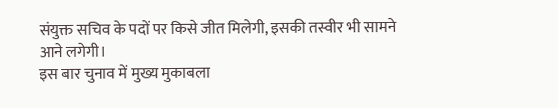संयुक्त सचिव के पदों पर किसे जीत मिलेगी, इसकी तस्वीर भी सामने आने लगेगी।
इस बार चुनाव में मुख्य मुकाबला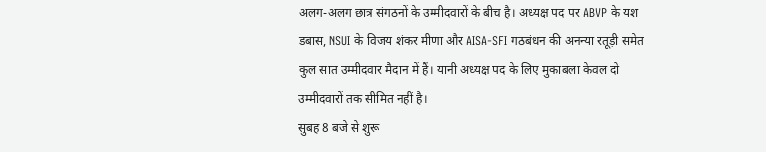अलग-अलग छात्र संगठनों के उम्मीदवारों के बीच है। अध्यक्ष पद पर ABVP के यश डबास, NSUI के विजय शंकर मीणा और AISA-SFI गठबंधन की अनन्या रतूड़ी समेत कुल सात उम्मीदवार मैदान में हैं। यानी अध्यक्ष पद के लिए मुकाबला केवल दो उम्मीदवारों तक सीमित नहीं है।
सुबह 8 बजे से शुरू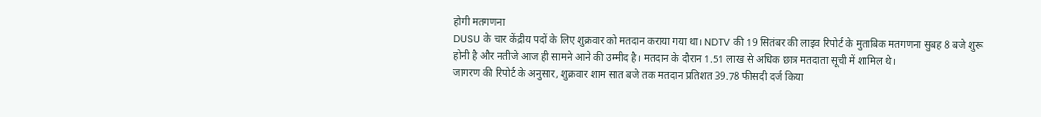होगी मतगणना
DUSU के चार केंद्रीय पदों के लिए शुक्रवार को मतदान कराया गया था। NDTV की 19 सितंबर की लाइव रिपोर्ट के मुताबिक मतगणना सुबह 8 बजे शुरू होनी है और नतीजे आज ही सामने आने की उम्मीद है। मतदान के दौरान 1.51 लाख से अधिक छात्र मतदाता सूची में शामिल थे।
जागरण की रिपोर्ट के अनुसार, शुक्रवार शाम सात बजे तक मतदान प्रतिशत 39.78 फीसदी दर्ज किया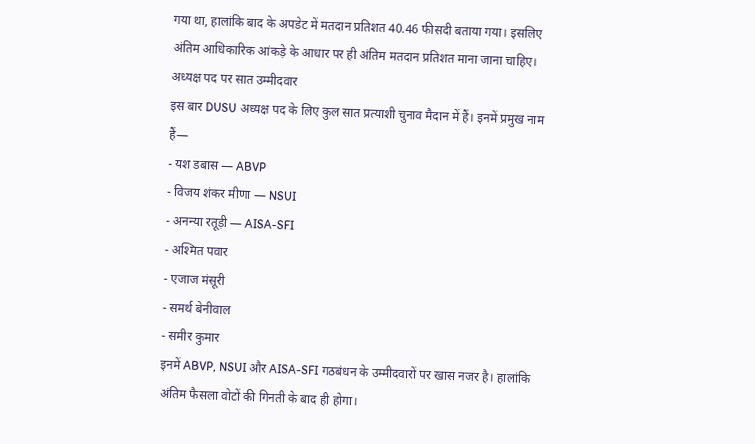गया था, हालांकि बाद के अपडेट में मतदान प्रतिशत 40.46 फीसदी बताया गया। इसलिए अंतिम आधिकारिक आंकड़े के आधार पर ही अंतिम मतदान प्रतिशत माना जाना चाहिए।
अध्यक्ष पद पर सात उम्मीदवार
इस बार DUSU अध्यक्ष पद के लिए कुल सात प्रत्याशी चुनाव मैदान में हैं। इनमें प्रमुख नाम हैं—
- यश डबास — ABVP
- विजय शंकर मीणा — NSUI
- अनन्या रतूड़ी — AISA-SFI
- अश्मित पवार
- एजाज मंसूरी
- समर्थ बेनीवाल
- समीर कुमार
इनमें ABVP, NSUI और AISA-SFI गठबंधन के उम्मीदवारों पर खास नजर है। हालांकि अंतिम फैसला वोटों की गिनती के बाद ही होगा।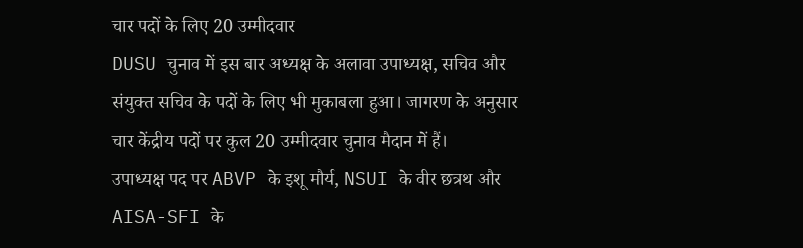चार पदों के लिए 20 उम्मीदवार
DUSU चुनाव में इस बार अध्यक्ष के अलावा उपाध्यक्ष, सचिव और संयुक्त सचिव के पदों के लिए भी मुकाबला हुआ। जागरण के अनुसार चार केंद्रीय पदों पर कुल 20 उम्मीदवार चुनाव मैदान में हैं।
उपाध्यक्ष पद पर ABVP के इशू मौर्य, NSUI के वीर छत्रथ और AISA-SFI के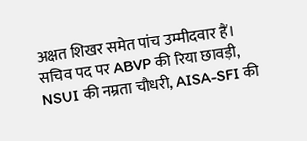अक्षत शिखर समेत पांच उम्मीदवार हैं।
सचिव पद पर ABVP की रिया छावड़ी, NSUI की नम्रता चौधरी, AISA-SFI की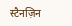स्टैनज़िन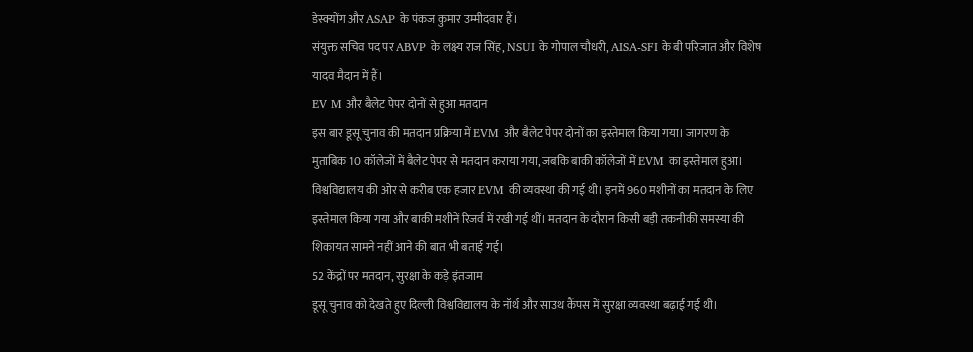डेस्क्योंग और ASAP के पंकज कुमार उम्मीदवार हैं।
संयुक्त सचिव पद पर ABVP के लक्ष्य राज सिंह, NSUI के गोपाल चौधरी, AISA-SFI के बी परिजात और विशेष यादव मैदान में हैं।
EV M और बैलेट पेपर दोनों से हुआ मतदान
इस बार डूसू चुनाव की मतदान प्रक्रिया में EVM और बैलेट पेपर दोनों का इस्तेमाल किया गया। जागरण के मुताबिक 10 कॉलेजों में बैलेट पेपर से मतदान कराया गया, जबकि बाकी कॉलेजों में EVM का इस्तेमाल हुआ।
विश्वविद्यालय की ओर से करीब एक हजार EVM की व्यवस्था की गई थी। इनमें 960 मशीनों का मतदान के लिए इस्तेमाल किया गया और बाकी मशीनें रिजर्व में रखी गई थीं। मतदान के दौरान किसी बड़ी तकनीकी समस्या की शिकायत सामने नहीं आने की बात भी बताई गई।
52 केंद्रों पर मतदान, सुरक्षा के कड़े इंतजाम
डूसू चुनाव को देखते हुए दिल्ली विश्वविद्यालय के नॉर्थ और साउथ कैंपस में सुरक्षा व्यवस्था बढ़ाई गई थी।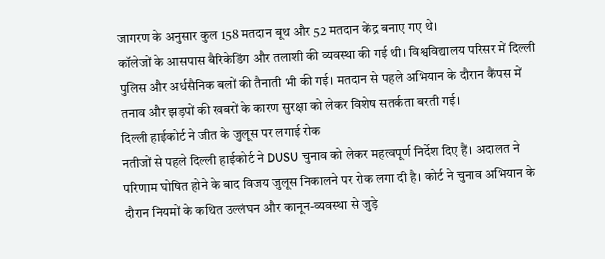जागरण के अनुसार कुल 158 मतदान बूथ और 52 मतदान केंद्र बनाए गए थे।
कॉलेजों के आसपास बैरिकेडिंग और तलाशी की व्यवस्था की गई थी। विश्वविद्यालय परिसर में दिल्ली पुलिस और अर्धसैनिक बलों की तैनाती भी की गई। मतदान से पहले अभियान के दौरान कैंपस में तनाव और झड़पों की खबरों के कारण सुरक्षा को लेकर विशेष सतर्कता बरती गई।
दिल्ली हाईकोर्ट ने जीत के जुलूस पर लगाई रोक
नतीजों से पहले दिल्ली हाईकोर्ट ने DUSU चुनाव को लेकर महत्वपूर्ण निर्देश दिए हैं। अदालत ने परिणाम घोषित होने के बाद विजय जुलूस निकालने पर रोक लगा दी है। कोर्ट ने चुनाव अभियान के दौरान नियमों के कथित उल्लंघन और कानून-व्यवस्था से जुड़े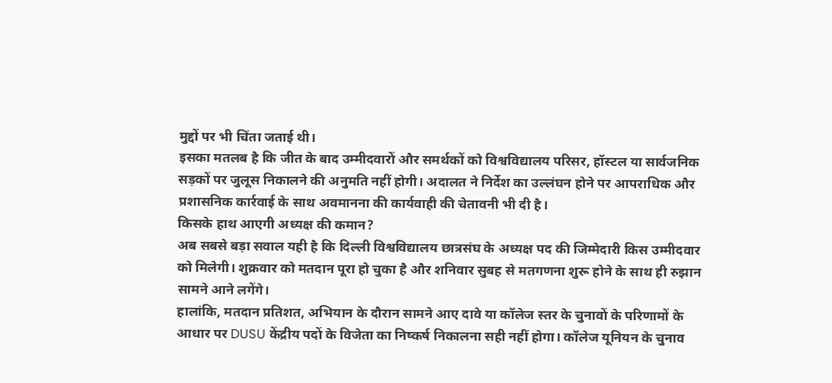मुद्दों पर भी चिंता जताई थी।
इसका मतलब है कि जीत के बाद उम्मीदवारों और समर्थकों को विश्वविद्यालय परिसर, हॉस्टल या सार्वजनिक सड़कों पर जुलूस निकालने की अनुमति नहीं होगी। अदालत ने निर्देश का उल्लंघन होने पर आपराधिक और प्रशासनिक कार्रवाई के साथ अवमानना की कार्यवाही की चेतावनी भी दी है।
किसके हाथ आएगी अध्यक्ष की कमान?
अब सबसे बड़ा सवाल यही है कि दिल्ली विश्वविद्यालय छात्रसंघ के अध्यक्ष पद की जिम्मेदारी किस उम्मीदवार को मिलेगी। शुक्रवार को मतदान पूरा हो चुका है और शनिवार सुबह से मतगणना शुरू होने के साथ ही रुझान सामने आने लगेंगे।
हालांकि, मतदान प्रतिशत, अभियान के दौरान सामने आए दावे या कॉलेज स्तर के चुनावों के परिणामों के आधार पर DUSU केंद्रीय पदों के विजेता का निष्कर्ष निकालना सही नहीं होगा। कॉलेज यूनियन के चुनाव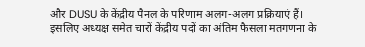और DUSU के केंद्रीय पैनल के परिणाम अलग-अलग प्रक्रियाएं हैं।
इसलिए अध्यक्ष समेत चारों केंद्रीय पदों का अंतिम फैसला मतगणना के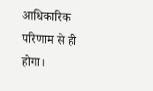आधिकारिक परिणाम से ही होगा।